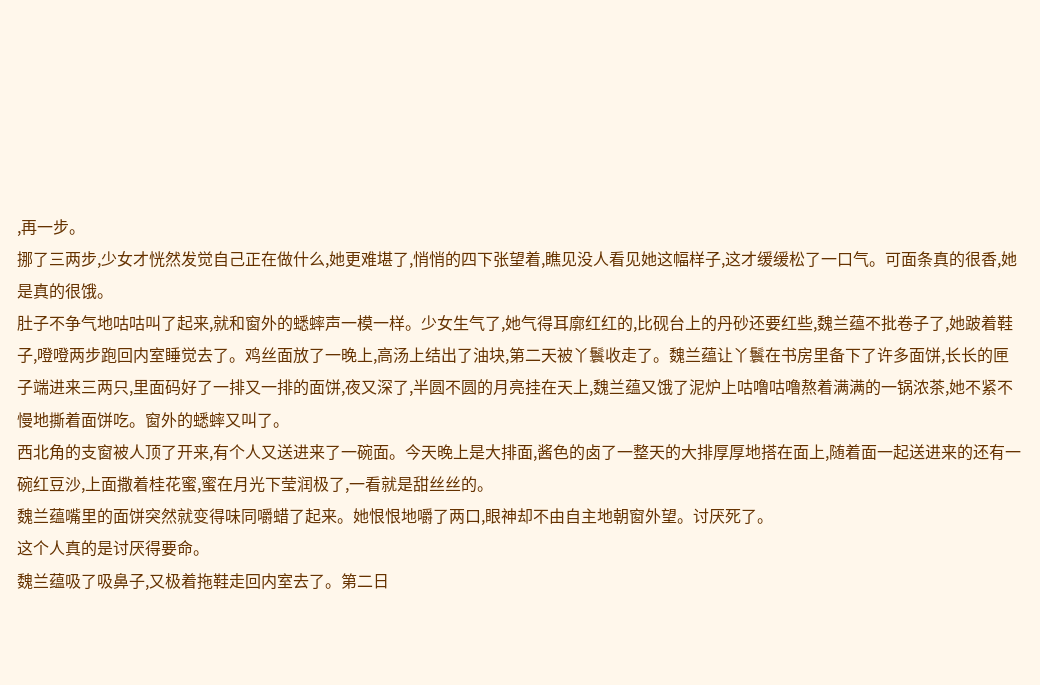,再一步。
挪了三两步,少女才恍然发觉自己正在做什么,她更难堪了,悄悄的四下张望着,瞧见没人看见她这幅样子,这才缓缓松了一口气。可面条真的很香,她是真的很饿。
肚子不争气地咕咕叫了起来,就和窗外的蟋蟀声一模一样。少女生气了,她气得耳廓红红的,比砚台上的丹砂还要红些,魏兰蕴不批卷子了,她跛着鞋子,噔噔两步跑回内室睡觉去了。鸡丝面放了一晚上,高汤上结出了油块,第二天被丫鬟收走了。魏兰蕴让丫鬟在书房里备下了许多面饼,长长的匣子端进来三两只,里面码好了一排又一排的面饼,夜又深了,半圆不圆的月亮挂在天上,魏兰蕴又饿了泥炉上咕噜咕噜熬着满满的一锅浓茶,她不紧不慢地撕着面饼吃。窗外的蟋蟀又叫了。
西北角的支窗被人顶了开来,有个人又送进来了一碗面。今天晚上是大排面,酱色的卤了一整天的大排厚厚地搭在面上,随着面一起送进来的还有一碗红豆沙,上面撒着桂花蜜,蜜在月光下莹润极了,一看就是甜丝丝的。
魏兰蕴嘴里的面饼突然就变得味同嚼蜡了起来。她恨恨地嚼了两口,眼神却不由自主地朝窗外望。讨厌死了。
这个人真的是讨厌得要命。
魏兰蕴吸了吸鼻子,又极着拖鞋走回内室去了。第二日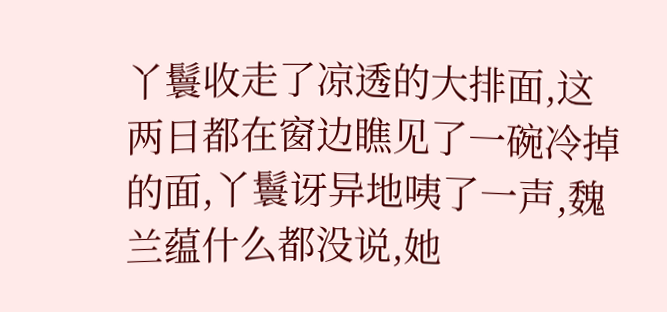丫鬟收走了凉透的大排面,这两日都在窗边瞧见了一碗冷掉的面,丫鬟讶异地咦了一声,魏兰蕴什么都没说,她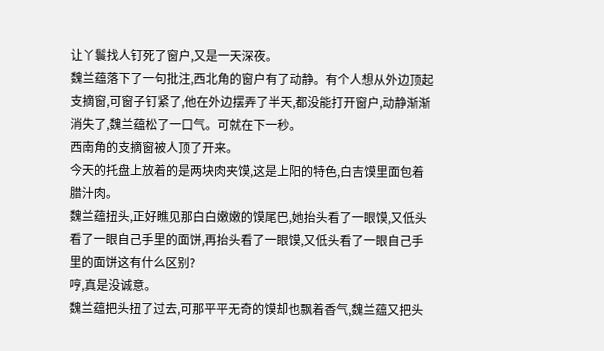让丫鬟找人钉死了窗户,又是一天深夜。
魏兰蕴落下了一句批注,西北角的窗户有了动静。有个人想从外边顶起支摘窗,可窗子钉紧了,他在外边摆弄了半天,都没能打开窗户,动静渐渐消失了,魏兰蕴松了一口气。可就在下一秒。
西南角的支摘窗被人顶了开来。
今天的托盘上放着的是两块肉夹馍,这是上阳的特色,白吉馍里面包着腊汁肉。
魏兰蕴扭头,正好瞧见那白白嫩嫩的馍尾巴,她抬头看了一眼馍,又低头看了一眼自己手里的面饼,再抬头看了一眼馍,又低头看了一眼自己手里的面饼这有什么区别?
哼,真是没诚意。
魏兰蕴把头扭了过去,可那平平无奇的馍却也飘着香气,魏兰蕴又把头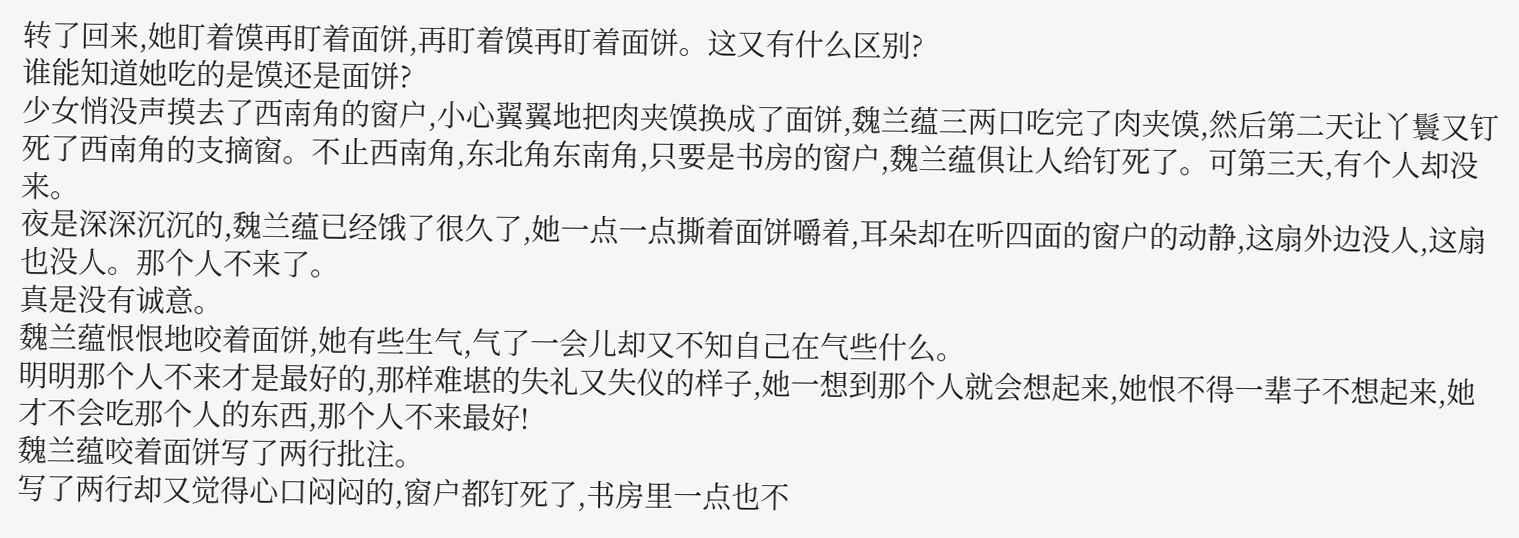转了回来,她盯着馍再盯着面饼,再盯着馍再盯着面饼。这又有什么区别?
谁能知道她吃的是馍还是面饼?
少女悄没声摸去了西南角的窗户,小心翼翼地把肉夹馍换成了面饼,魏兰蕴三两口吃完了肉夹馍,然后第二天让丫鬟又钉死了西南角的支摘窗。不止西南角,东北角东南角,只要是书房的窗户,魏兰蕴俱让人给钉死了。可第三天,有个人却没来。
夜是深深沉沉的,魏兰蕴已经饿了很久了,她一点一点撕着面饼嚼着,耳朵却在听四面的窗户的动静,这扇外边没人,这扇也没人。那个人不来了。
真是没有诚意。
魏兰蕴恨恨地咬着面饼,她有些生气,气了一会儿却又不知自己在气些什么。
明明那个人不来才是最好的,那样难堪的失礼又失仪的样子,她一想到那个人就会想起来,她恨不得一辈子不想起来,她才不会吃那个人的东西,那个人不来最好!
魏兰蕴咬着面饼写了两行批注。
写了两行却又觉得心口闷闷的,窗户都钉死了,书房里一点也不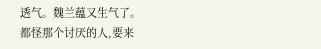透气。魏兰蕴又生气了。
都怪那个讨厌的人,要来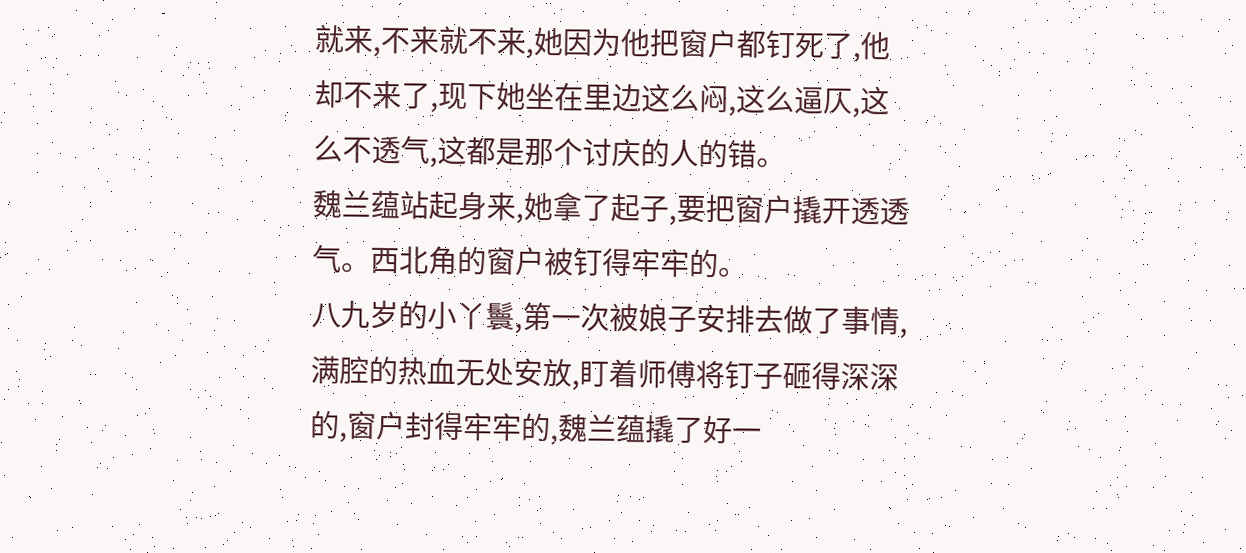就来,不来就不来,她因为他把窗户都钉死了,他却不来了,现下她坐在里边这么闷,这么逼仄,这么不透气,这都是那个讨庆的人的错。
魏兰蕴站起身来,她拿了起子,要把窗户撬开透透气。西北角的窗户被钉得牢牢的。
八九岁的小丫鬟,第一次被娘子安排去做了事情,满腔的热血无处安放,盯着师傅将钉子砸得深深的,窗户封得牢牢的,魏兰蕴撬了好一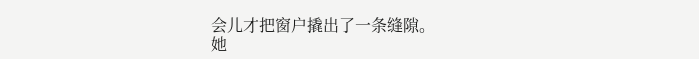会儿才把窗户撬出了一条缝隙。
她